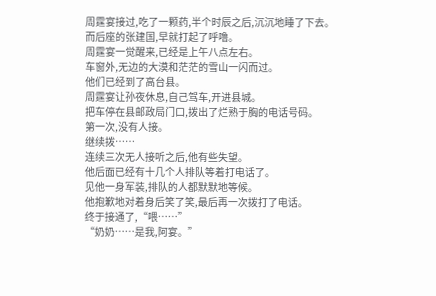周霆宴接过,吃了一颗药,半个时辰之后,沉沉地睡了下去。
而后座的张建国,早就打起了呼噜。
周霆宴一觉醒来,已经是上午八点左右。
车窗外,无边的大漠和茫茫的雪山一闪而过。
他们已经到了高台县。
周霆宴让孙夜休息,自己驾车,开进县城。
把车停在县邮政局门口,拨出了烂熟于胸的电话号码。
第一次,没有人接。
继续拨……
连续三次无人接听之后,他有些失望。
他后面已经有十几个人排队等着打电话了。
见他一身军装,排队的人都默默地等候。
他抱歉地对着身后笑了笑,最后再一次拨打了电话。
终于接通了,“喂……”
“奶奶……是我,阿宴。”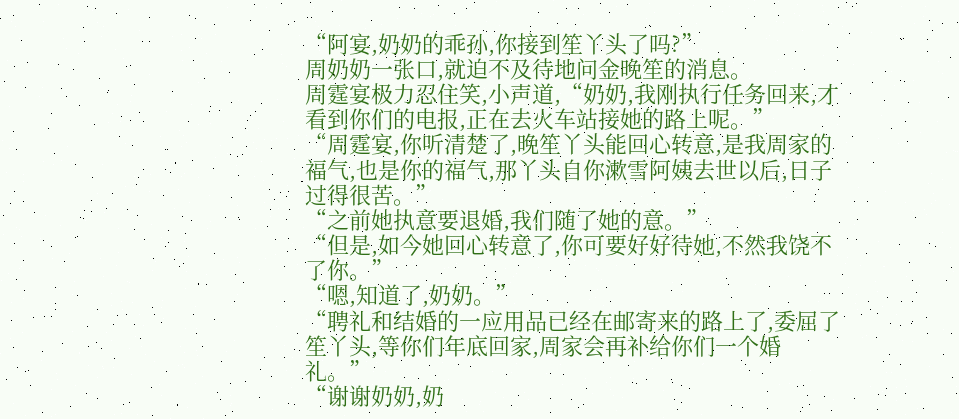“阿宴,奶奶的乖孙,你接到笙丫头了吗?”
周奶奶一张口,就迫不及待地问金晚笙的消息。
周霆宴极力忍住笑,小声道,“奶奶,我刚执行任务回来,才看到你们的电报,正在去火车站接她的路上呢。”
“周霆宴,你听清楚了,晚笙丫头能回心转意,是我周家的福气,也是你的福气,那丫头自你漱雪阿姨去世以后,日子过得很苦。”
“之前她执意要退婚,我们随了她的意。”
“但是,如今她回心转意了,你可要好好待她,不然我饶不了你。”
“嗯,知道了,奶奶。”
“聘礼和结婚的一应用品已经在邮寄来的路上了,委屈了笙丫头,等你们年底回家,周家会再补给你们一个婚礼。”
“谢谢奶奶,奶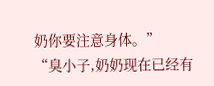奶你要注意身体。”
“臭小子,奶奶现在已经有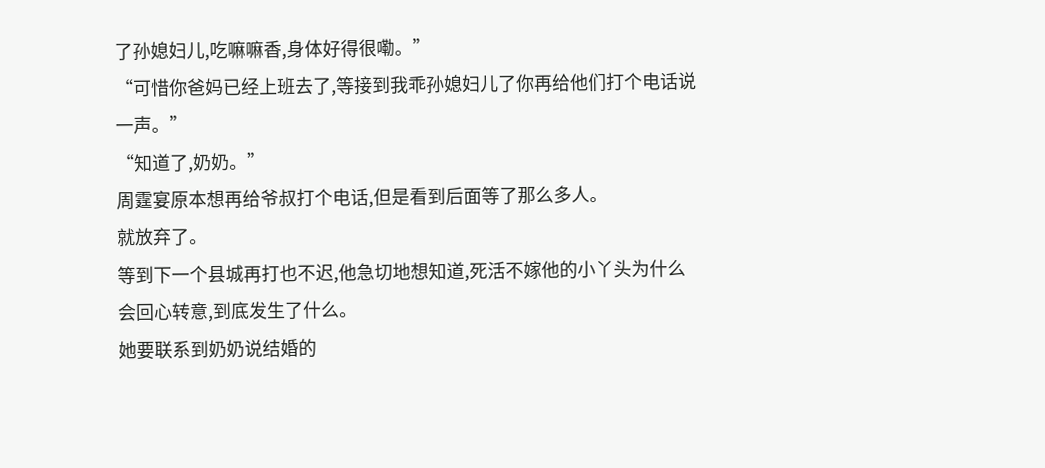了孙媳妇儿,吃嘛嘛香,身体好得很嘞。”
“可惜你爸妈已经上班去了,等接到我乖孙媳妇儿了你再给他们打个电话说一声。”
“知道了,奶奶。”
周霆宴原本想再给爷叔打个电话,但是看到后面等了那么多人。
就放弃了。
等到下一个县城再打也不迟,他急切地想知道,死活不嫁他的小丫头为什么会回心转意,到底发生了什么。
她要联系到奶奶说结婚的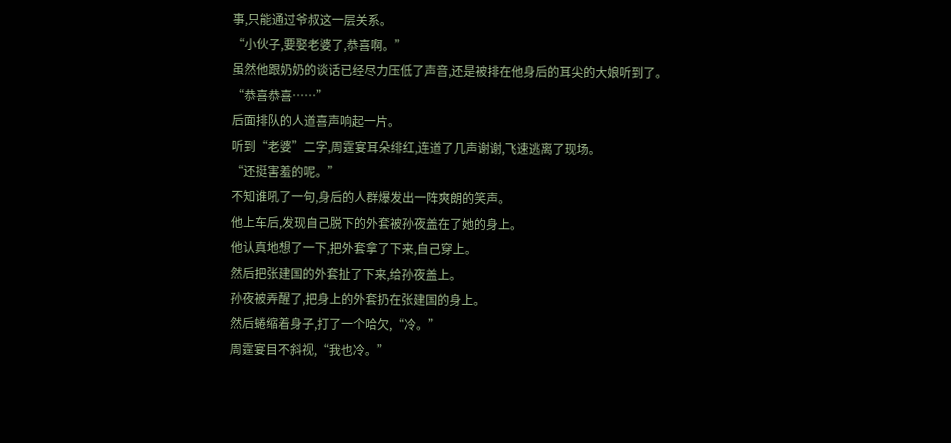事,只能通过爷叔这一层关系。
“小伙子,要娶老婆了,恭喜啊。”
虽然他跟奶奶的谈话已经尽力压低了声音,还是被排在他身后的耳尖的大娘听到了。
“恭喜恭喜……”
后面排队的人道喜声响起一片。
听到“老婆”二字,周霆宴耳朵绯红,连道了几声谢谢,飞速逃离了现场。
“还挺害羞的呢。”
不知谁吼了一句,身后的人群爆发出一阵爽朗的笑声。
他上车后,发现自己脱下的外套被孙夜盖在了她的身上。
他认真地想了一下,把外套拿了下来,自己穿上。
然后把张建国的外套扯了下来,给孙夜盖上。
孙夜被弄醒了,把身上的外套扔在张建国的身上。
然后蜷缩着身子,打了一个哈欠,“冷。”
周霆宴目不斜视,“我也冷。”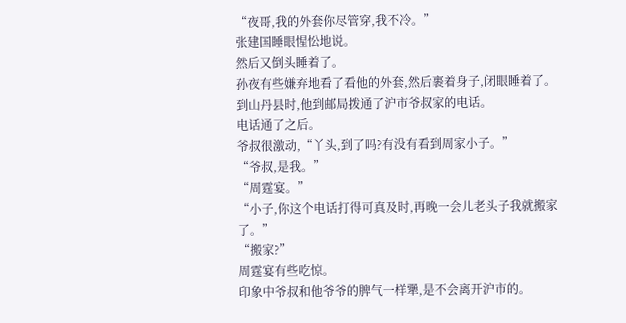“夜哥,我的外套你尽管穿,我不冷。”
张建国睡眼惺忪地说。
然后又倒头睡着了。
孙夜有些嫌弃地看了看他的外套,然后裹着身子,闭眼睡着了。
到山丹县时,他到邮局拨通了沪市爷叔家的电话。
电话通了之后。
爷叔很激动,“丫头,到了吗?有没有看到周家小子。”
“爷叔,是我。”
“周霆宴。”
“小子,你这个电话打得可真及时,再晚一会儿老头子我就搬家了。”
“搬家?”
周霆宴有些吃惊。
印象中爷叔和他爷爷的脾气一样犟,是不会离开沪市的。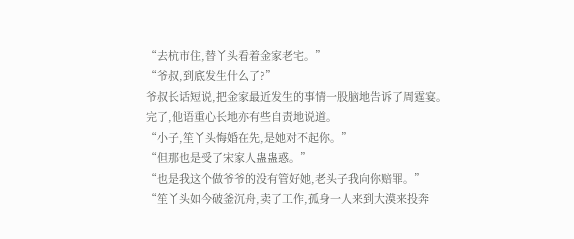“去杭市住,替丫头看着金家老宅。”
“爷叔,到底发生什么了?”
爷叔长话短说,把金家最近发生的事情一股脑地告诉了周霆宴。
完了,他语重心长地亦有些自责地说道。
“小子,笙丫头悔婚在先,是她对不起你。”
“但那也是受了宋家人蛊蛊惑。”
“也是我这个做爷爷的没有管好她,老头子我向你赔罪。”
“笙丫头如今破釜沉舟,卖了工作,孤身一人来到大漠来投奔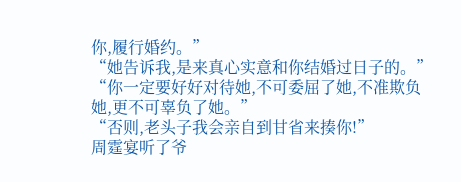你,履行婚约。”
“她告诉我,是来真心实意和你结婚过日子的。”
“你一定要好好对待她,不可委屈了她,不准欺负她,更不可辜负了她。”
“否则,老头子我会亲自到甘省来揍你!”
周霆宴听了爷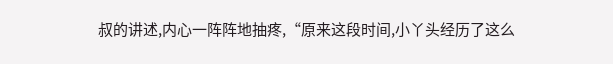叔的讲述,内心一阵阵地抽疼,“原来这段时间,小丫头经历了这么